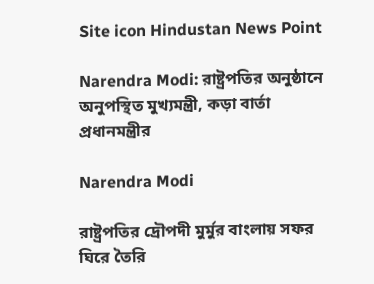Site icon Hindustan News Point

Narendra Modi: রাষ্ট্রপতির অনুষ্ঠানে অনুপস্থিত মুখ্যমন্ত্রী, কড়া বার্তা প্রধানমন্ত্রীর

Narendra Modi

রাষ্ট্রপতির দ্রৌপদী মুর্মুর বাংলায় সফর ঘিরে তৈরি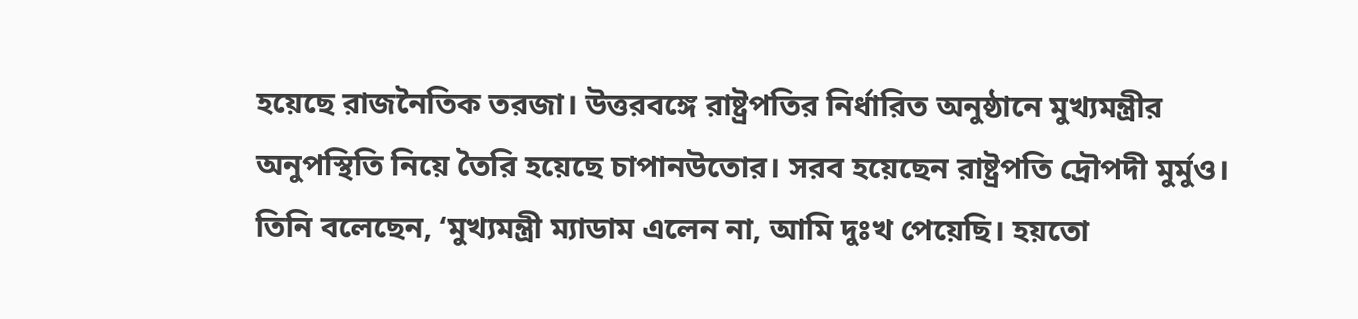হয়েছে রাজনৈতিক তরজা। উত্তরবঙ্গে রাষ্ট্রপতির নির্ধারিত অনুষ্ঠানে মুখ্যমন্ত্রীর অনুপস্থিতি নিয়ে তৈরি হয়েছে চাপানউতোর। সরব হয়েছেন রাষ্ট্রপতি দ্রৌপদী মুর্মুও। তিনি বলেছেন, ‘মুখ্যমন্ত্রী ম্যাডাম এলেন না, আমি দুঃখ পেয়েছি। হয়তো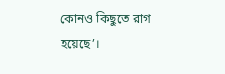কোনও কিছুতে রাগ হয়েছে’।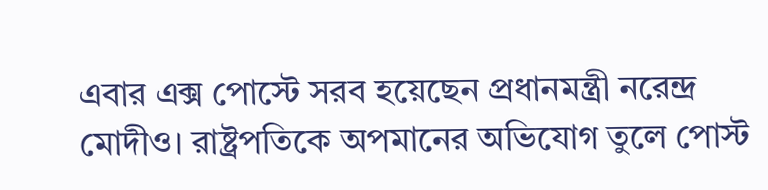এবার এক্স পোস্টে সরব হয়েছেন প্রধানমন্ত্রী নরেন্দ্র মোদীও। রাষ্ট্রপতিকে অপমানের অভিযোগ তুলে পোস্ট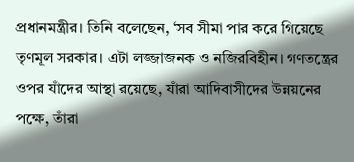প্রধানমন্ত্রীর। তিনি বলেছেন, ‘সব সীমা পার করে গিয়েছে তৃণমূল সরকার। এটা লজ্জাজনক ও নজিরবিহীন। গণতন্ত্রের ওপর যাঁদের আস্থা রয়েছে, যাঁরা আদিবাসীদের উন্নয়নের পক্ষে, তাঁরা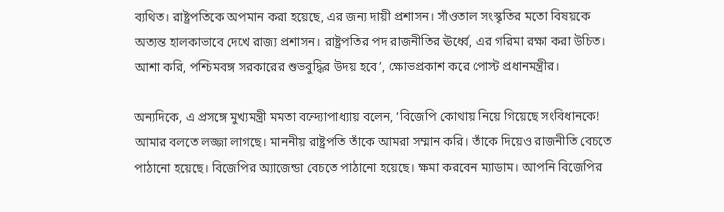ব্যথিত। রাষ্ট্রপতিকে অপমান করা হয়েছে, এর জন্য দায়ী প্রশাসন। সাঁওতাল সংস্কৃতির মতো বিষয়কে অত্যন্ত হালকাভাবে দেখে রাজ্য প্রশাসন। রাষ্ট্রপতির পদ রাজনীতির ঊর্ধ্বে, এর গরিমা রক্ষা করা উচিত। আশা করি, পশ্চিমবঙ্গ সরকারের শুভবুদ্ধির উদয় হবে’, ক্ষোভপ্রকাশ করে পোস্ট প্রধানমন্ত্রীর।

অন্যদিকে, এ প্রসঙ্গে মুখ্যমন্ত্রী মমতা বন্দ্যোপাধ্যায় বলেন, ‘বিজেপি কোথায় নিয়ে গিয়েছে সংবিধানকে! আমার বলতে লজ্জা লাগছে। মাননীয় রাষ্ট্রপতি তাঁকে আমরা সম্মান করি। তাঁকে দিয়েও রাজনীতি বেচতে পাঠানো হয়েছে। বিজেপির অ্যাজেন্ডা বেচতে পাঠানো হয়েছে। ক্ষমা করবেন ম্যাডাম। আপনি বিজেপির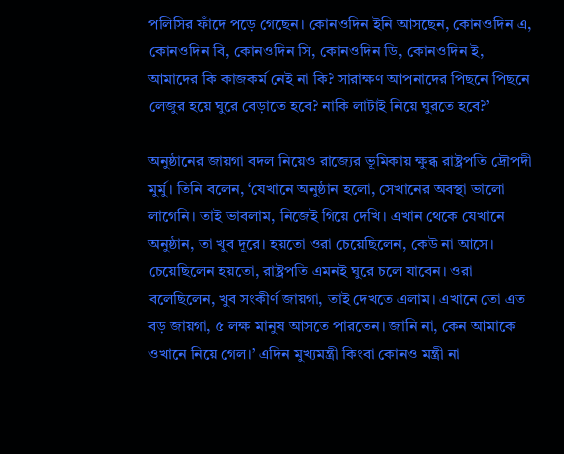পলিসির ফাঁদে পড়ে গেছেন। কোনওদিন ইনি আসছেন, কোনওদিন এ, কোনওদিন বি, কোনওদিন সি, কোনওদিন ডি, কোনওদিন ই, আমাদের কি কাজকর্ম নেই না কি? সারাক্ষণ আপনাদের পিছনে পিছনে লেজুর হয়ে ঘুরে বেড়াতে হবে? নাকি লাটাই নিয়ে ঘুরতে হবে?’

অনুষ্ঠানের জায়গা বদল নিয়েও রাজ্যের ভূমিকায় ক্ষুব্ধ রাষ্ট্রপতি দ্রৌপদী মুর্মু। তিনি বলেন, ‘যেখানে অনুষ্ঠান হলো, সেখানের অবস্থা ভালো লাগেনি। তাই ভাবলাম, নিজেই গিয়ে দেখি। এখান থেকে যেখানে অনুষ্ঠান, তা খুব দূরে। হয়তো ওরা চেয়েছিলেন, কেউ না আসে। চেয়েছিলেন হয়তো, রাষ্ট্রপতি এমনই ঘুরে চলে যাবেন। ওরা বলেছিলেন, খুব সংকীর্ণ জায়গা, তাই দেখতে এলাম। এখানে তো এত বড় জায়গা, ৫ লক্ষ মানুষ আসতে পারতেন। জানি না, কেন আমাকে ওখানে নিয়ে গেল।’ এদিন মুখ্যমন্ত্রী কিংবা কোনও মন্ত্রী না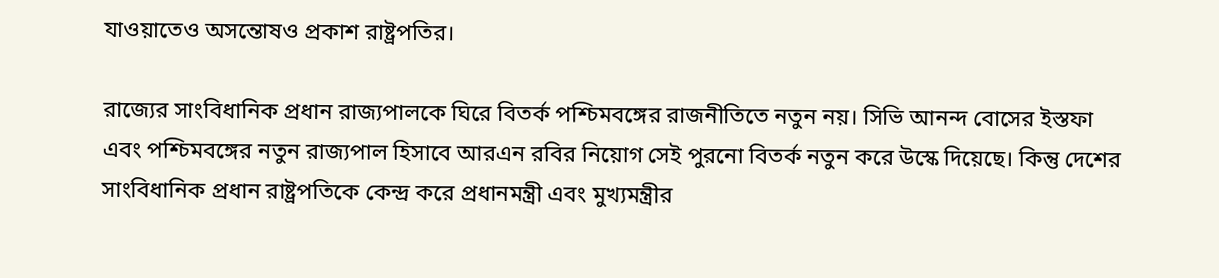যাওয়াতেও অসন্তোষও প্রকাশ রাষ্ট্রপতির।

রাজ্যের সাংবিধানিক প্রধান রাজ্যপালকে ঘিরে বিতর্ক পশ্চিমবঙ্গের রাজনীতিতে নতুন নয়। সিভি আনন্দ বোসের ইস্তফা এবং পশ্চিমবঙ্গের নতুন রাজ্যপাল হিসাবে আরএন রবির নিয়োগ সেই পুরনো বিতর্ক নতুন করে উস্কে দিয়েছে। কিন্তু দেশের সাংবিধানিক প্রধান রাষ্ট্রপতিকে কেন্দ্র করে প্রধানমন্ত্রী এবং মুখ্যমন্ত্রীর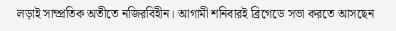লড়াই সাম্প্রতিক অতীতে নজিরবিহীন। আগামী শনিবারই ব্রিগেডে সভা করতে আসছেন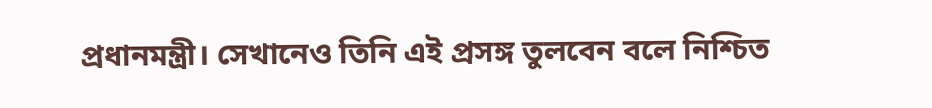প্রধানমন্ত্রী। সেখানেও তিনি এই প্রসঙ্গ তুলবেন বলে নিশ্চিত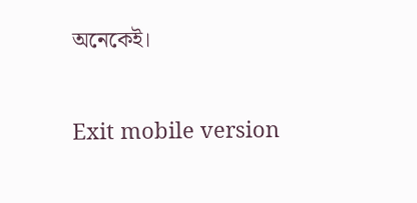অনেকেই।


Exit mobile version